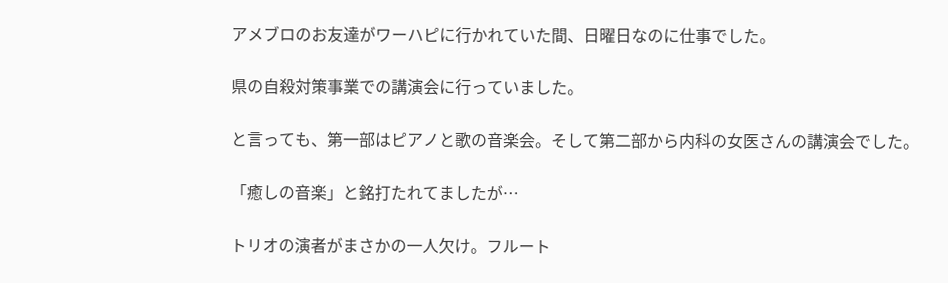アメブロのお友達がワーハピに行かれていた間、日曜日なのに仕事でした。

県の自殺対策事業での講演会に行っていました。

と言っても、第一部はピアノと歌の音楽会。そして第二部から内科の女医さんの講演会でした。

「癒しの音楽」と銘打たれてましたが…

トリオの演者がまさかの一人欠け。フルート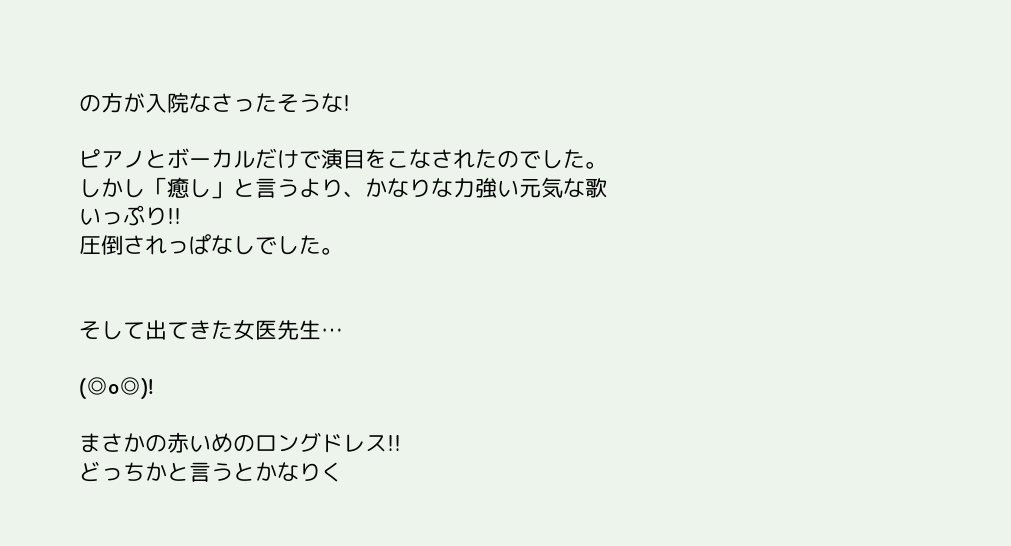の方が入院なさったそうな!

ピアノとボーカルだけで演目をこなされたのでした。
しかし「癒し」と言うより、かなりな力強い元気な歌いっぷり!!
圧倒されっぱなしでした。


そして出てきた女医先生…

(◎o◎)!

まさかの赤いめのロングドレス!!
どっちかと言うとかなりく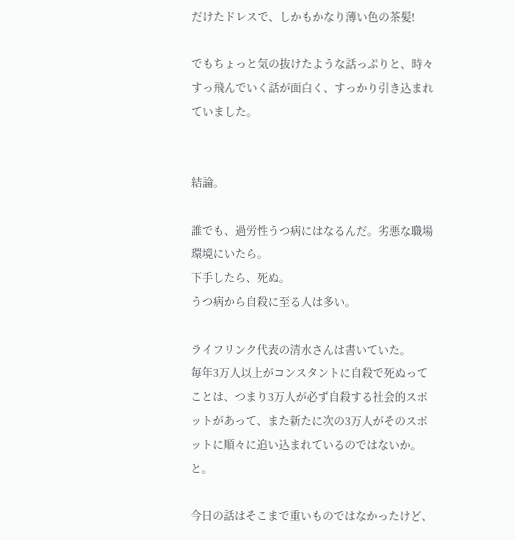だけたドレスで、しかもかなり薄い色の茶髪!

でもちょっと気の抜けたような話っぷりと、時々すっ飛んでいく話が面白く、すっかり引き込まれていました。


結論。

誰でも、過労性うつ病にはなるんだ。劣悪な職場環境にいたら。
下手したら、死ぬ。
うつ病から自殺に至る人は多い。

ライフリンク代表の清水さんは書いていた。
毎年3万人以上がコンスタントに自殺で死ぬってことは、つまり3万人が必ず自殺する社会的スポットがあって、また新たに次の3万人がそのスポットに順々に追い込まれているのではないか。
と。

今日の話はそこまで重いものではなかったけど、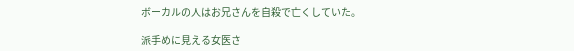ボーカルの人はお兄さんを自殺で亡くしていた。

派手めに見える女医さ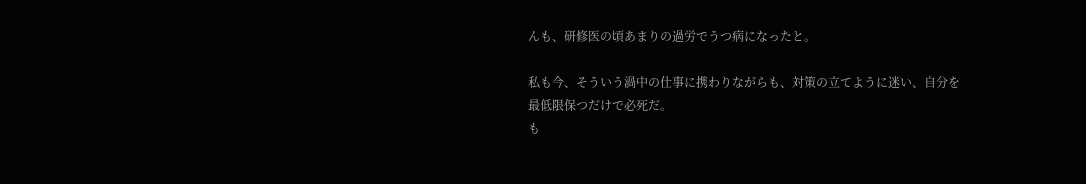んも、研修医の頃あまりの過労でうつ病になったと。

私も今、そういう渦中の仕事に携わりながらも、対策の立てように迷い、自分を最低限保つだけで必死だ。
も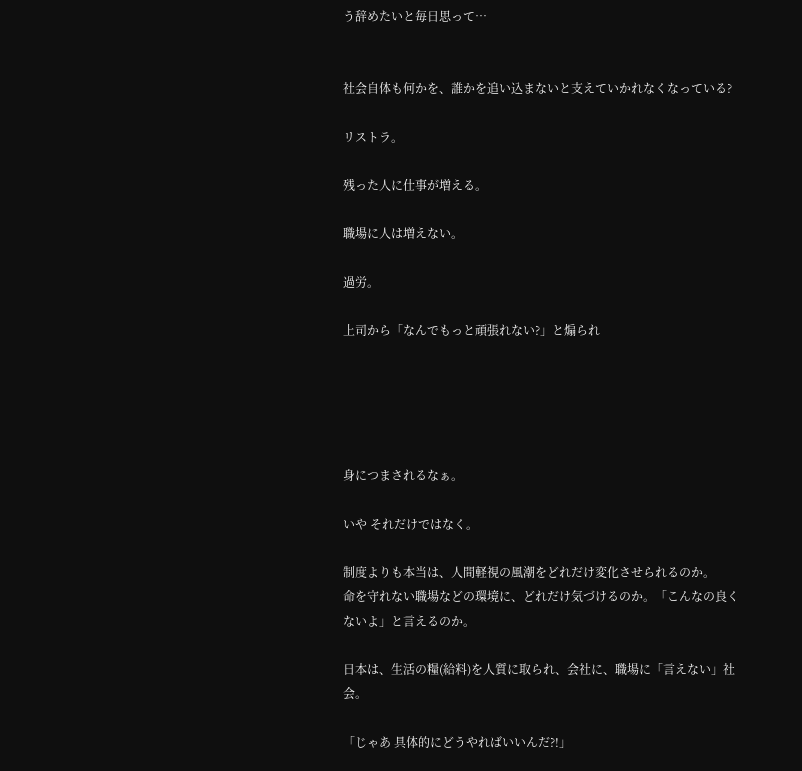う辞めたいと毎日思って…


社会自体も何かを、誰かを追い込まないと支えていかれなくなっている?

リストラ。

残った人に仕事が増える。

職場に人は増えない。

過労。

上司から「なんでもっと頑張れない?」と煽られ





身につまされるなぁ。

いや それだけではなく。

制度よりも本当は、人間軽視の風潮をどれだけ変化させられるのか。
命を守れない職場などの環境に、どれだけ気づけるのか。「こんなの良くないよ」と言えるのか。

日本は、生活の糧(給料)を人質に取られ、会社に、職場に「言えない」社会。

「じゃあ 具体的にどうやればいいんだ?!」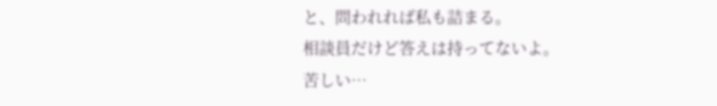と、問われれば私も詰まる。
相談員だけど答えは持ってないよ。
苦しい…